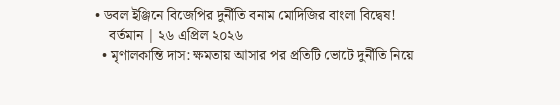• ডবল ইঞ্জিনে বিজেপির দুর্নীতি বনাম মোদিজির বাংলা বিদ্বেষ!
    বর্তমান | ২৬ এপ্রিল ২০২৬
  • মৃণালকান্তি দাস: ক্ষমতায় আসার পর প্রতিটি ভোটে দুর্নীতি নিয়ে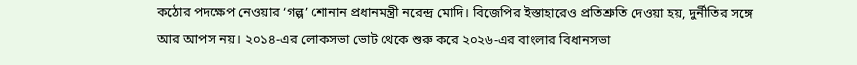কঠোর পদক্ষেপ নেওয়ার ‘গল্প’ শোনান প্রধানমন্ত্রী নরেন্দ্র মোদি। বিজেপির ইস্তাহারেও প্রতিশ্রুতি দেওয়া হয়, দুর্নীতির সঙ্গে আর আপস নয়। ২০১৪-এর লোকসভা ভোট থেকে শুরু করে ২০২৬-এর বাংলার বিধানসভা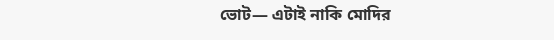ভোট— এটাই নাকি মোদির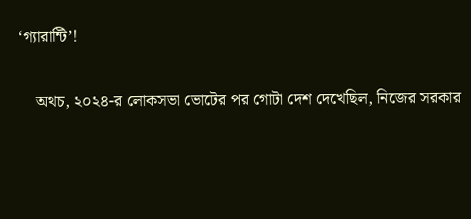‘গ্যারান্টি’!

    অথচ, ২০২৪-র লোকসভা ভোটের পর গোটা দেশ দেখেছিল, নিজের সরকার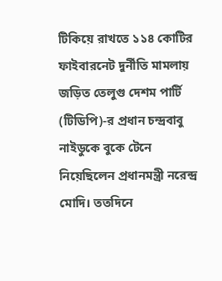টিকিয়ে রাখতে ১১৪ কোটির ফাইবারনেট দুর্নীতি মামলায় জড়িত তেলুগু দেশম পার্টি (টিডিপি)-র প্রধান চন্দ্রবাবু নাইডুকে বুকে টেনে নিয়েছিলেন প্রধানমন্ত্রী নরেন্দ্র মোদি। ততদিনে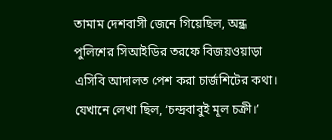তামাম দেশবাসী জেনে গিয়েছিল, অন্ধ্র পুলিশের সিআইডির তরফে বিজয়ওয়াড়া এসিবি আদালত পেশ করা চার্জশিটের কথা। যেখানে লেখা ছিল, ‘চন্দ্রবাবুই মূল চক্রী।’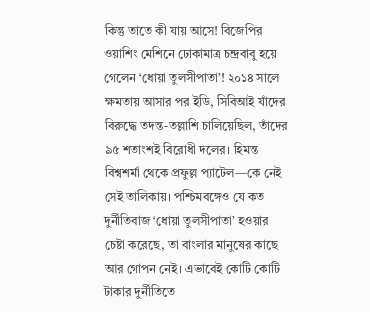কিন্তু তাতে কী যায় আসে! বিজেপির ওয়াশিং মেশিনে ঢোকামাত্র চন্দ্রবাবু হয়ে গেলেন ‘ধোয়া তুলসীপাতা’! ২০১৪ সালে ক্ষমতায় আসার পর ইডি, সিবিআই যাঁদের বিরুদ্ধে তদন্ত-তল্লাশি চালিয়েছিল, তাঁদের ৯৫ শতাংশই বিরোধী দলের। হিমন্ত বিশ্বশর্মা থেকে প্রফুল্ল প্যাটেল—কে নেই সেই তালিকায়। পশ্চিমবঙ্গেও যে কত দুর্নীতিবাজ ‘ধোয়া তুলসীপাতা’ হওয়ার চেষ্টা করেছে, তা বাংলার মানুষের কাছে আর গোপন নেই। এভাবেই কোটি কোটি টাকার দুর্নীতিতে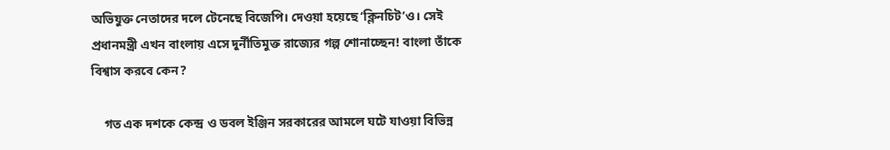অভিযুক্ত নেতাদের দলে টেনেছে বিজেপি। দেওয়া হয়েছে ‘ক্লিনচিট’ও। সেই প্রধানমন্ত্রী এখন বাংলায় এসে দুর্নীতিমুক্ত রাজ্যের গল্প শোনাচ্ছেন! বাংলা তাঁকে বিশ্বাস করবে কেন?

    গত এক দশকে কেন্দ্র ও ডবল ইঞ্জিন সরকারের আমলে ঘটে যাওয়া বিভিন্ন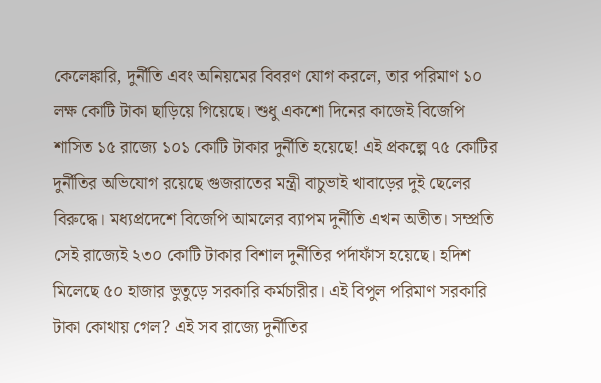কেলেঙ্কারি, দুর্নীতি এবং অনিয়মের বিবরণ যোগ করলে, তার পরিমাণ ১০ লক্ষ কোটি টাকা ছাড়িয়ে গিয়েছে। শুধু একশো দিনের কাজেই বিজেপি শাসিত ১৫ রাজ্যে ১০১ কোটি টাকার দুর্নীতি হয়েছে! এই প্রকল্পে ৭৫ কোটির দুর্নীতির অভিযোগ রয়েছে গুজরাতের মন্ত্রী বাচুভাই খাবাড়ের দুই ছেলের বিরুদ্ধে। মধ্যপ্রদেশে বিজেপি আমলের ব্যাপম দুর্নীতি এখন অতীত। সম্প্রতি সেই রাজ্যেই ২৩০ কোটি টাকার বিশাল দুর্নীতির পর্দাফাঁস হয়েছে। হদিশ মিলেছে ৫০ হাজার ভুতুড়ে সরকারি কর্মচারীর। এই বিপুল পরিমাণ সরকারি টাকা কোথায় গেল? এই সব রাজ্যে দুর্নীতির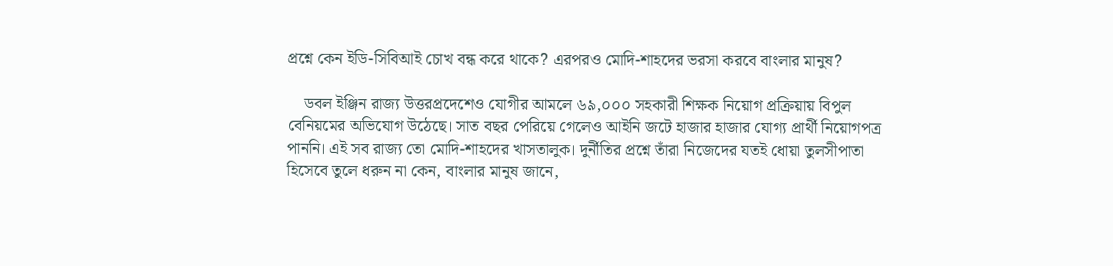প্রশ্নে কেন ইডি-সিবিআই চোখ বন্ধ করে থাকে? এরপরও মোদি-শাহদের ভরসা করবে বাংলার মানুষ?

    ডবল ইঞ্জিন রাজ্য উত্তরপ্রদেশেও যোগীর আমলে ৬৯,০০০ সহকারী শিক্ষক নিয়োগ প্রক্রিয়ায় বিপুল বেনিয়মের অভিযোগ উঠেছে। সাত বছর পেরিয়ে গেলেও আইনি জটে হাজার হাজার যোগ্য প্রার্থী নিয়োগপত্র পাননি। এই সব রাজ্য তো মোদি-শাহদের খাসতালুক। দুর্নীতির প্রশ্নে তাঁরা নিজেদের যতই ধোয়া তুলসীপাতা হিসেবে তুলে ধরুন না কেন, বাংলার মানুষ জানে,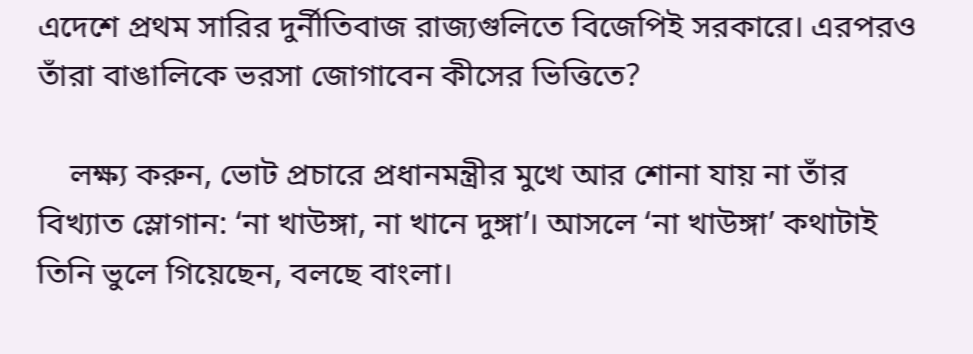এদেশে প্রথম সারির দুর্নীতিবাজ রাজ্যগুলিতে বিজেপিই সরকারে। এরপরও তাঁরা বাঙালিকে ভরসা জোগাবেন কীসের ভিত্তিতে?

    লক্ষ্য করুন, ভোট প্রচারে প্রধানমন্ত্রীর মুখে আর শোনা যায় না তাঁর বিখ্যাত স্লোগান: ‘না খাউঙ্গা, না খানে দুঙ্গা’। আসলে ‘না খাউঙ্গা’ কথাটাই তিনি ভুলে গিয়েছেন, বলছে বাংলা।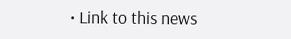• Link to this news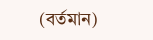(বর্তমান)